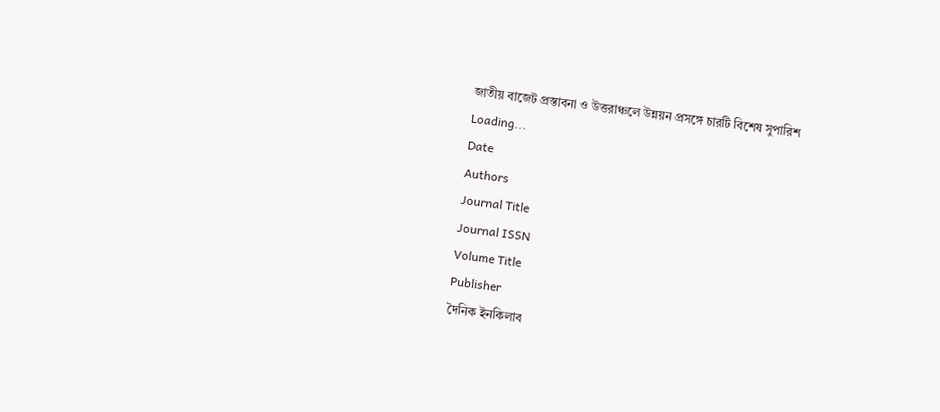জাতীয় বাজেট প্রস্তাবনা ও উত্তরাঞ্চলে উন্নয়ন প্রসঙ্গে চারটি বিশেষ সুপারিশ
Loading...
Date
Authors
Journal Title
Journal ISSN
Volume Title
Publisher
দৈনিক ইনকিলাব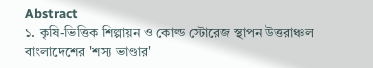Abstract
১. কৃষি-ভিত্তিক শিল্পায়ন ও কোল্ড স্টোরেজ স্থাপন উত্তরাঞ্চল বাংলাদেশের 'শস্য ভাণ্ডার'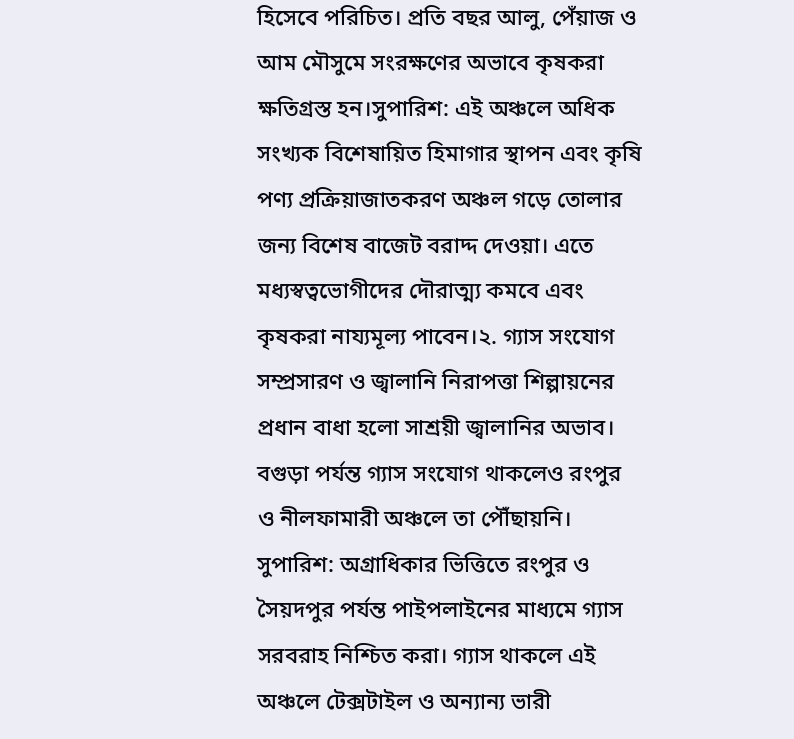হিসেবে পরিচিত। প্রতি বছর আলু, পেঁয়াজ ও আম মৌসুমে সংরক্ষণের অভাবে কৃষকরা ক্ষতিগ্রস্ত হন।সুপারিশ: এই অঞ্চলে অধিক সংখ্যক বিশেষায়িত হিমাগার স্থাপন এবং কৃষি পণ্য প্রক্রিয়াজাতকরণ অঞ্চল গড়ে তোলার জন্য বিশেষ বাজেট বরাদ্দ দেওয়া। এতে মধ্যস্বত্বভোগীদের দৌরাত্ম্য কমবে এবং কৃষকরা নায্যমূল্য পাবেন।২. গ্যাস সংযোগ সম্প্রসারণ ও জ্বালানি নিরাপত্তা শিল্পায়নের প্রধান বাধা হলো সাশ্রয়ী জ্বালানির অভাব। বগুড়া পর্যন্ত গ্যাস সংযোগ থাকলেও রংপুর ও নীলফামারী অঞ্চলে তা পৌঁছায়নি। সুপারিশ: অগ্রাধিকার ভিত্তিতে রংপুর ও সৈয়দপুর পর্যন্ত পাইপলাইনের মাধ্যমে গ্যাস সরবরাহ নিশ্চিত করা। গ্যাস থাকলে এই অঞ্চলে টেক্সটাইল ও অন্যান্য ভারী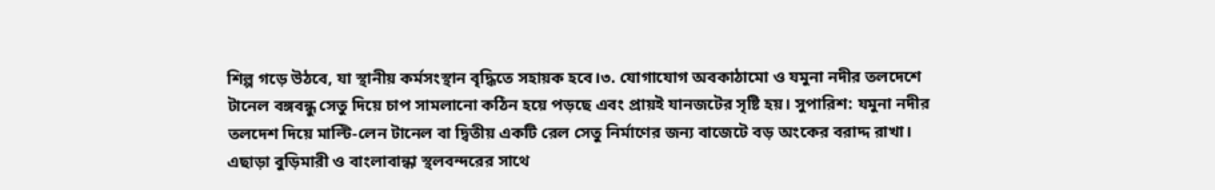শিল্প গড়ে উঠবে, যা স্থানীয় কর্মসংস্থান বৃদ্ধিতে সহায়ক হবে।৩. যোগাযোগ অবকাঠামো ও যমুনা নদীর তলদেশে টানেল বঙ্গবন্ধু সেতু দিয়ে চাপ সামলানো কঠিন হয়ে পড়ছে এবং প্রায়ই যানজটের সৃষ্টি হয়। সুপারিশ: যমুনা নদীর তলদেশ দিয়ে মাল্টি-লেন টানেল বা দ্বিতীয় একটি রেল সেতু নির্মাণের জন্য বাজেটে বড় অংকের বরাদ্দ রাখা। এছাড়া বুড়িমারী ও বাংলাবান্ধা স্থলবন্দরের সাথে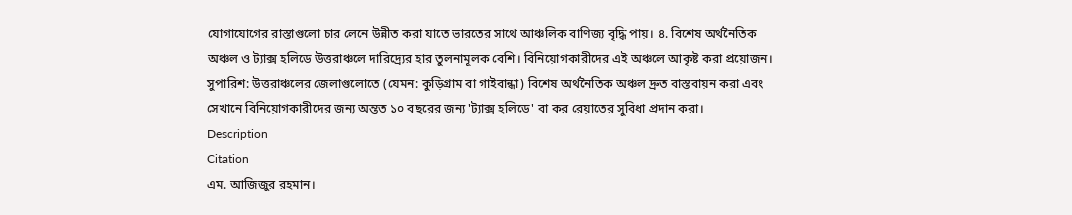যোগাযোগের রাস্তাগুলো চার লেনে উন্নীত করা যাতে ভারতের সাথে আঞ্চলিক বাণিজ্য বৃদ্ধি পায়। ৪. বিশেষ অর্থনৈতিক অঞ্চল ও ট্যাক্স হলিডে উত্তরাঞ্চলে দারিদ্র্যের হার তুলনামূলক বেশি। বিনিয়োগকারীদের এই অঞ্চলে আকৃষ্ট করা প্রয়োজন। সুপারিশ: উত্তরাঞ্চলের জেলাগুলোতে (যেমন: কুড়িগ্রাম বা গাইবান্ধা) বিশেষ অর্থনৈতিক অঞ্চল দ্রুত বাস্তবায়ন করা এবং সেখানে বিনিয়োগকারীদের জন্য অন্তত ১০ বছরের জন্য 'ট্যাক্স হলিডে' বা কর রেয়াতের সুবিধা প্রদান করা।
Description
Citation
এম. আজিজুর রহমান।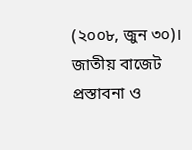(২০০৮, জুন ৩০)। জাতীয় বাজেট প্রস্তাবনা ও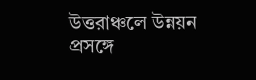উত্তরাঞ্চলে উন্নয়ন প্রসঙ্গে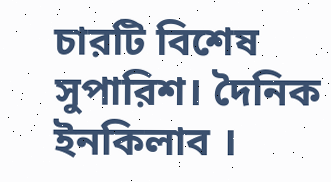চারটি বিশেষ সুপারিশ। দৈনিক ইনকিলাব ।